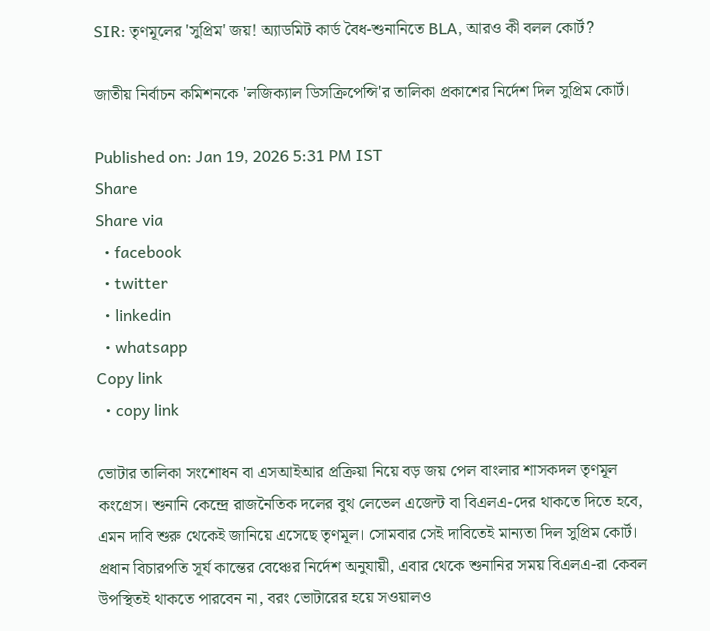SIR: তৃণমূলের 'সুপ্রিম' জয়! অ্যাডমিট কার্ড বৈধ-শুনানিতে BLA, আরও কী বলল কোর্ট?

জাতীয় নির্বাচন কমিশনকে 'লজিক্যাল ডিসক্রিপেন্সি'র তালিকা প্রকাশের নির্দেশ দিল সুপ্রিম কোর্ট।

Published on: Jan 19, 2026 5:31 PM IST
Share
Share via
  • facebook
  • twitter
  • linkedin
  • whatsapp
Copy link
  • copy link

ভোটার তালিকা সংশোধন বা এসআইআর প্রক্রিয়া নিয়ে বড় জয় পেল বাংলার শাসকদল তৃণমূল কংগ্রেস। শুনানি কেন্দ্রে রাজনৈতিক দলের বুথ লেভেল এজেন্ট বা বিএলএ-দের থাকতে দিতে হবে, এমন দাবি শুরু থেকেই জানিয়ে এসেছে তৃণমূল। সোমবার সেই দাবিতেই মান্যতা দিল সুপ্রিম কোর্ট। প্রধান বিচারপতি সূর্য কান্তের বেঞ্চের নির্দেশ অনুযায়ী, এবার থেকে শুনানির সময় বিএলএ-রা কেবল উপস্থিতই থাকতে পারবেন না, বরং ভোটারের হয়ে সওয়ালও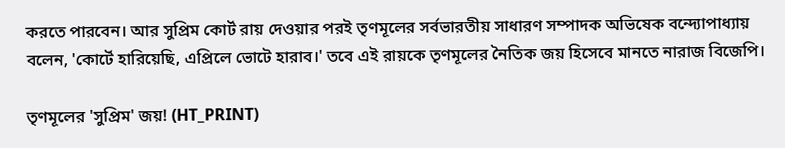করতে পারবেন। আর সুপ্রিম কোর্ট রায় দেওয়ার পরই তৃণমূলের সর্বভারতীয় সাধারণ সম্পাদক অভিষেক বন্দ্যোপাধ্যায় বলেন, 'কোর্টে হারিয়েছি, এপ্রিলে ভোটে হারাব।' তবে এই রায়কে তৃণমূলের নৈতিক জয় হিসেবে মানতে নারাজ বিজেপি।

তৃণমূলের 'সুপ্রিম' জয়! (HT_PRINT)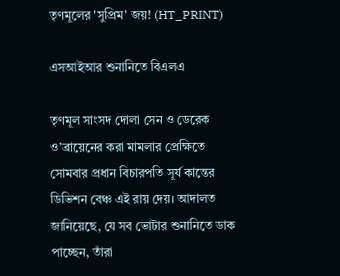তৃণমূলের 'সুপ্রিম' জয়! (HT_PRINT)

এসআইআর শুনানিতে বিএলএ

তৃণমূল সাংসদ দোলা সেন ও ডেরেক ও’ব্রায়েনের করা মামলার প্রেক্ষিতে সোমবার প্রধান বিচারপতি সূর্য কান্তের ডিভিশন বেঞ্চ এই রায় দেয়। আদালত জানিয়েছে, যে সব ভোটার শুনানিতে ডাক পাচ্ছেন, তাঁরা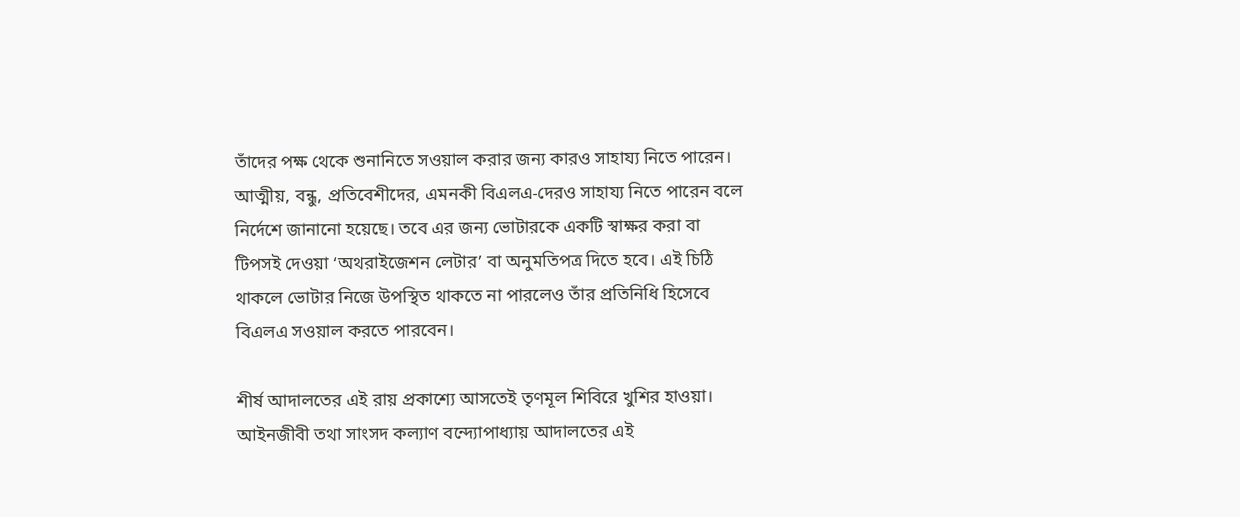তাঁদের পক্ষ থেকে শুনানিতে সওয়াল করার জন্য কারও সাহায্য নিতে পারেন। আত্মীয়, বন্ধু, প্রতিবেশীদের, এমনকী বিএলএ-দেরও সাহায্য নিতে পারেন বলে নির্দেশে জানানো হয়েছে। তবে এর জন্য ভোটারকে একটি স্বাক্ষর করা বা টিপসই দেওয়া ‘অথরাইজেশন লেটার’ বা অনুমতিপত্র দিতে হবে। এই চিঠি থাকলে ভোটার নিজে উপস্থিত থাকতে না পারলেও তাঁর প্রতিনিধি হিসেবে বিএলএ সওয়াল করতে পারবেন।

শীর্ষ আদালতের এই রায় প্রকাশ্যে আসতেই তৃণমূল শিবিরে খুশির হাওয়া। আইনজীবী তথা সাংসদ কল্যাণ বন্দ্যোপাধ্যায় আদালতের এই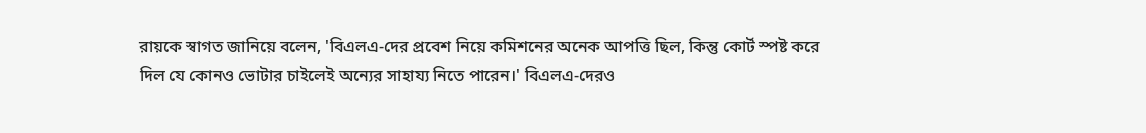রায়কে স্বাগত জানিয়ে বলেন, 'বিএলএ-দের প্রবেশ নিয়ে কমিশনের অনেক আপত্তি ছিল, কিন্তু কোর্ট স্পষ্ট করে দিল যে কোনও ভোটার চাইলেই অন্যের সাহায্য নিতে পারেন।' বিএলএ-দেরও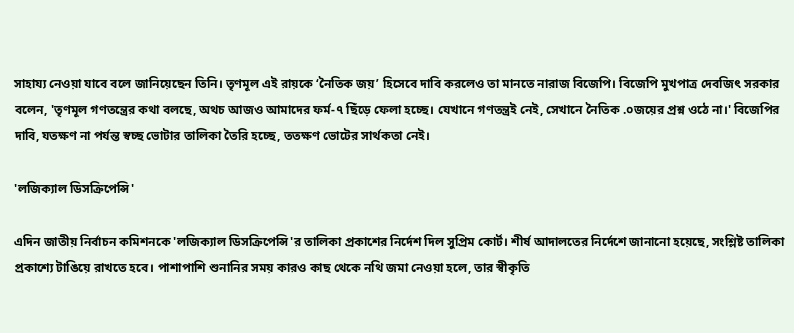সাহায্য নেওয়া যাবে বলে জানিয়েছেন তিনি। তৃণমূল এই রায়কে ‘নৈতিক জয়’ হিসেবে দাবি করলেও তা মানতে নারাজ বিজেপি। বিজেপি মুখপাত্র দেবজিৎ সরকার বলেন, 'তৃণমূল গণতন্ত্রের কথা বলছে, অথচ আজও আমাদের ফর্ম-৭ ছিঁড়ে ফেলা হচ্ছে। যেখানে গণতন্ত্রই নেই, সেখানে নৈতিক .০জয়ের প্রশ্ন ওঠে না।' বিজেপির দাবি, যতক্ষণ না পর্যন্ত স্বচ্ছ ভোটার তালিকা তৈরি হচ্ছে, ততক্ষণ ভোটের সার্থকতা নেই।

'লজিক্যাল ডিসক্রিপেন্সি'

এদিন জাতীয় নির্বাচন কমিশনকে 'লজিক্যাল ডিসক্রিপেন্সি'র তালিকা প্রকাশের নির্দেশ দিল সুপ্রিম কোর্ট। শীর্ষ আদালতের নির্দেশে জানানো হয়েছে, সংশ্লিষ্ট তালিকা প্রকাশ্যে টাঙিয়ে রাখতে হবে। পাশাপাশি শুনানির সময় কারও কাছ থেকে নথি জমা নেওয়া হলে, তার স্বীকৃতি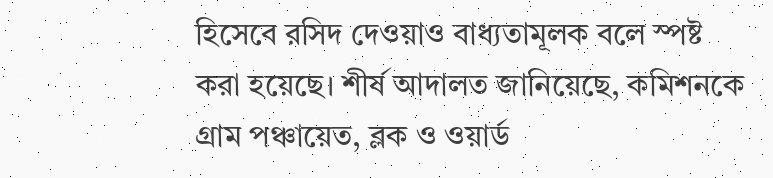হিসেবে রসিদ দেওয়াও বাধ্যতামূলক বলে স্পষ্ট করা হয়েছে। শীর্ষ আদালত জানিয়েছে, কমিশনকে গ্রাম পঞ্চায়েত, ব্লক ও ওয়ার্ড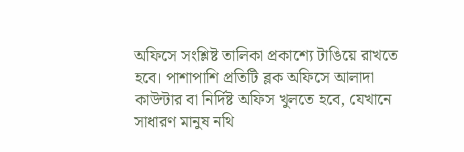অফিসে সংশ্লিষ্ট তালিকা প্রকাশ্যে টাঙিয়ে রাখতে হবে। পাশাপাশি প্রতিটি ব্লক অফিসে আলাদা কাউন্টার বা নির্দিষ্ট অফিস খুলতে হবে, যেখানে সাধারণ মানুষ নথি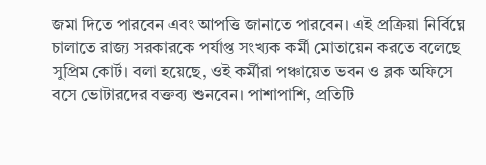জমা দিতে পারবেন এবং আপত্তি জানাতে পারবেন। এই প্রক্রিয়া নির্বিঘ্নে চালাতে রাজ্য সরকারকে পর্যাপ্ত সংখ্যক কর্মী মোতায়েন করতে বলেছে সুপ্রিম কোর্ট। বলা হয়েছে, ওই কর্মীরা পঞ্চায়েত ভবন ও ব্লক অফিসে বসে ভোটারদের বক্তব্য শুনবেন। পাশাপাশি, প্রতিটি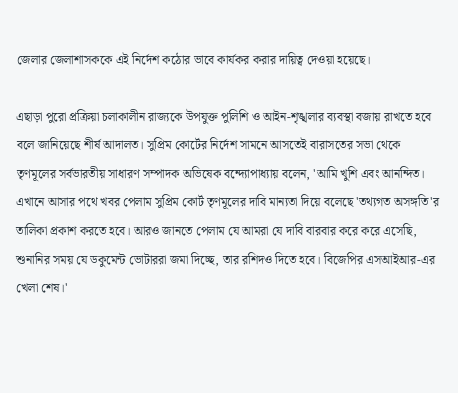জেলার জেলাশাসককে এই নির্দেশ কঠোর ভাবে কার্যকর করার দায়িত্ব দেওয়া হয়েছে।

এছাড়া পুরো প্রক্রিয়া চলাকালীন রাজ্যকে উপযুক্ত পুলিশি ও আইন-শৃঙ্খলার ব্যবস্থা বজায় রাখতে হবে বলে জানিয়েছে শীর্ষ আদালত। সুপ্রিম কোর্টের নির্দেশ সামনে আসতেই বারাসতের সভা থেকে তৃণমূলের সর্বভারতীয় সাধারণ সম্পাদক অভিষেক বন্দ্যোপাধ্যায় বলেন, 'আমি খুশি এবং আনন্দিত। এখানে আসার পথে খবর পেলাম সুপ্রিম কোর্ট তৃণমূলের দাবি মান্যতা দিয়ে বলেছে 'তথ্যগত অসঙ্গতি'র তালিকা প্রকাশ করতে হবে। আরও জানতে পেলাম যে আমরা যে দাবি বারবার করে করে এসেছি, শুনানির সময় যে ডকুমেন্ট ভোটাররা জমা দিচ্ছে, তার রশিদও দিতে হবে। বিজেপির এসআইআর-এর খেলা শেষ।'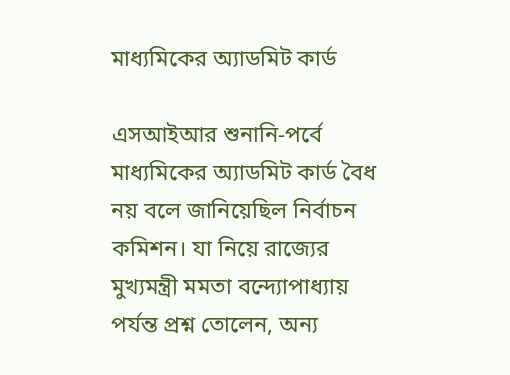মাধ্যমিকের অ্যাডমিট কার্ড

এসআইআর শুনানি-পর্বে মাধ্যমিকের অ্যাডমিট কার্ড বৈধ নয় বলে জানিয়েছিল নির্বাচন কমিশন। যা নিয়ে রাজ্যের মুখ্যমন্ত্রী মমতা বন্দ্যোপাধ্যায় পর্যন্ত প্রশ্ন তোলেন, অন্য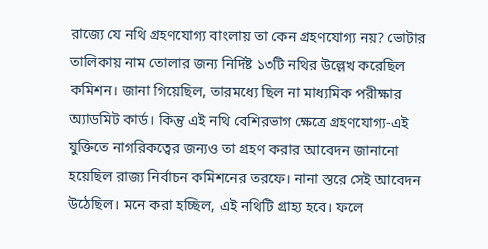রাজ্যে যে নথি গ্রহণযোগ্য বাংলায় তা কেন গ্রহণযোগ্য নয়? ভোটার তালিকায় নাম তোলার জন্য নির্দিষ্ট ১৩টি নথির উল্লেখ করেছিল কমিশন। জানা গিয়েছিল, তারমধ্যে ছিল না মাধ্যমিক পরীক্ষার অ্যাডমিট কার্ড। কিন্তু এই নথি বেশিরভাগ ক্ষেত্রে গ্রহণযোগ্য-এই যুক্তিতে নাগরিকত্বের জন্যও তা গ্রহণ করার আবেদন জানানো হয়েছিল রাজ্য নির্বাচন কমিশনের তরফে। নানা স্তরে সেই আবেদন উঠেছিল। মনে করা হচ্ছিল, এই নথিটি গ্রাহ্য হবে। ফলে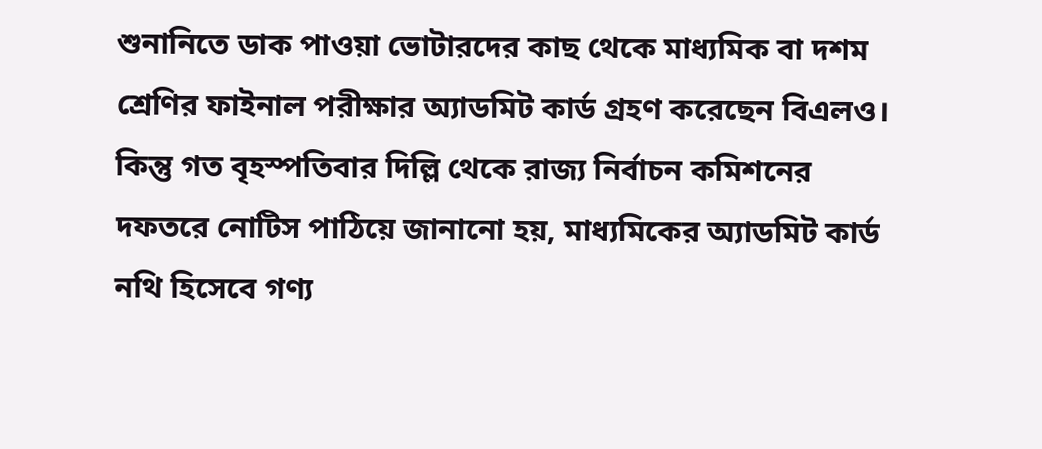শুনানিতে ডাক পাওয়া ভোটারদের কাছ থেকে মাধ্যমিক বা দশম শ্রেণির ফাইনাল পরীক্ষার অ্যাডমিট কার্ড গ্রহণ করেছেন বিএলও। কিন্তু গত বৃহস্পতিবার দিল্লি থেকে রাজ্য নির্বাচন কমিশনের দফতরে নোটিস পাঠিয়ে জানানো হয়, মাধ্যমিকের অ্যাডমিট কার্ড নথি হিসেবে গণ্য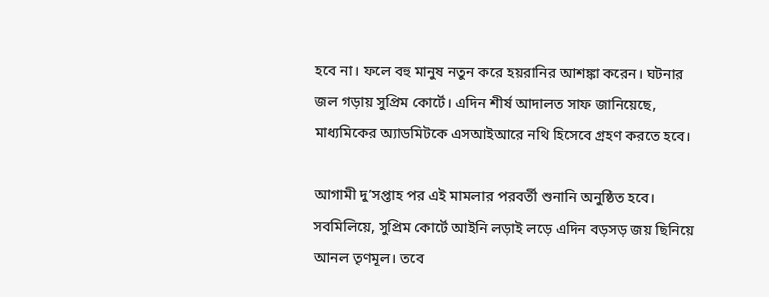হবে না। ফলে বহু মানুষ নতুন করে হয়রানির আশঙ্কা করেন। ঘটনার জল গড়ায় সুপ্রিম কোর্টে। এদিন শীর্ষ আদালত সাফ জানিয়েছে, মাধ্যমিকের অ্যাডমিটকে এসআইআরে নথি হিসেবে গ্রহণ করতে হবে।

আগামী দু’সপ্তাহ পর এই মামলার পরবর্তী শুনানি অনুষ্ঠিত হবে। সবমিলিয়ে, সুপ্রিম কোর্টে আইনি লড়াই লড়ে এদিন বড়সড় জয় ছিনিয়ে আনল তৃণমূল। তবে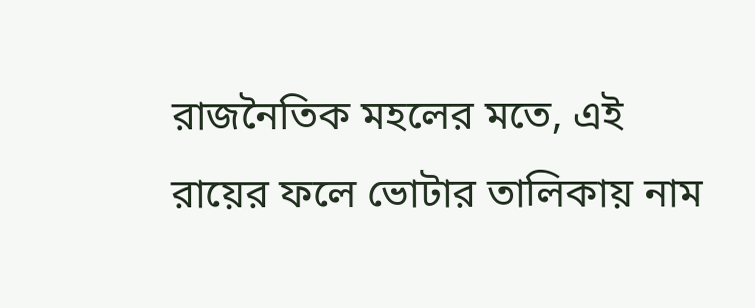রাজনৈতিক মহলের মতে, এই রায়ের ফলে ভোটার তালিকায় নাম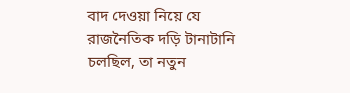বাদ দেওয়া নিয়ে যে রাজনৈতিক দড়ি টানাটানি চলছিল, তা নতুন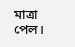মাত্রা পেল।